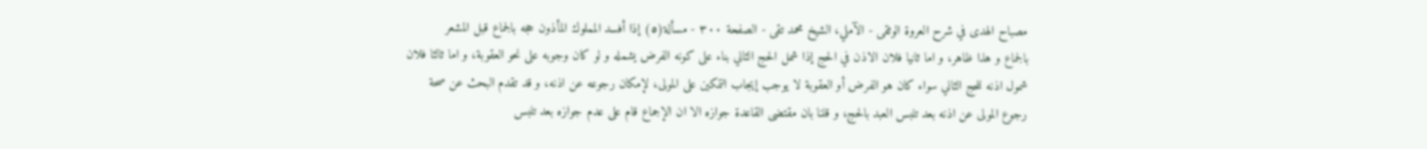مصباح الهدى في شرح العروة الوثقى - الآملي، الشيخ محمد تقى - الصفحة ٣٠٠ - مسألة(٥) إذا أفسد المملوك المأذون حجه بالجماع قبل المشعر
بالجماع و هذا ظاهر، و اما ثانيا فلان الاذن في الحج إذا شمل الحج الثاني بناء على كونه الفرض يشمله و لو كان وجوبه على نحو العقوبة، و اما ثالثا فلان شمول اذنه للحج الثاني سواء كان هو الفرض أو العقوبة لا يوجب إيجاب التمكين على المولى، لإمكان رجوعه عن اذنه، و قد تقدم البحث عن صحة رجوع المولى عن اذنه بعد تلبس العبد بالحج، و قلنا بان مقتضى القاعدة جوازه الا ان الإجماع قام على عدم جوازه بعد تلبس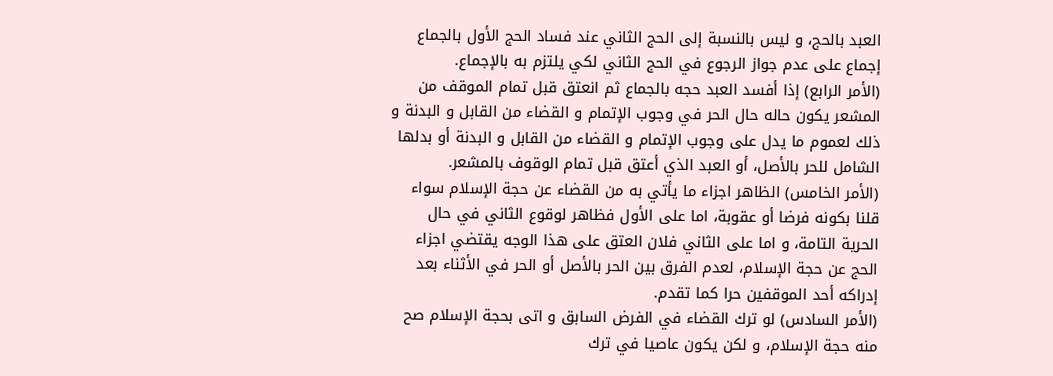العبد بالحج، و ليس بالنسبة إلى الحج الثاني عند فساد الحج الأول بالجماع إجماع على عدم جواز الرجوع في الحج الثاني لكي يلتزم به بالإجماع.
(الأمر الرابع) إذا أفسد العبد حجه بالجماع ثم انعتق قبل تمام الموقف من المشعر يكون حاله حال الحر في وجوب الإتمام و القضاء من القابل و البدنة و ذلك لعموم ما يدل على وجوب الإتمام و القضاء من القابل و البدنة أو بدلها الشامل للحر بالأصل، أو العبد الذي أعتق قبل تمام الوقوف بالمشعر.
(الأمر الخامس) الظاهر اجزاء ما يأتي به من القضاء عن حجة الإسلام سواء قلنا بكونه فرضا أو عقوبة، اما على الأول فظاهر لوقوع الثاني في حال الحرية التامة، و اما على الثاني فلان العتق على هذا الوجه يقتضي اجزاء الحج عن حجة الإسلام، لعدم الفرق بين الحر بالأصل أو الحر في الأثناء بعد إدراكه أحد الموقفين حرا كما تقدم.
(الأمر السادس) لو ترك القضاء في الفرض السابق و اتى بحجة الإسلام صح منه حجة الإسلام، و لكن يكون عاصيا في ترك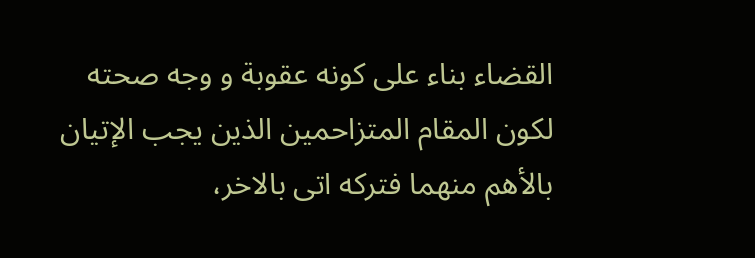القضاء بناء على كونه عقوبة و وجه صحته لكون المقام المتزاحمين الذين يجب الإتيان بالأهم منهما فتركه اتى بالاخر،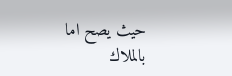حيث يصح اما بالملاك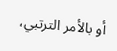أو بالأمر الترتبي،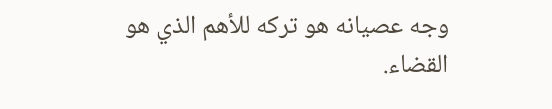وجه عصيانه هو تركه للأهم الذي هو القضاء.